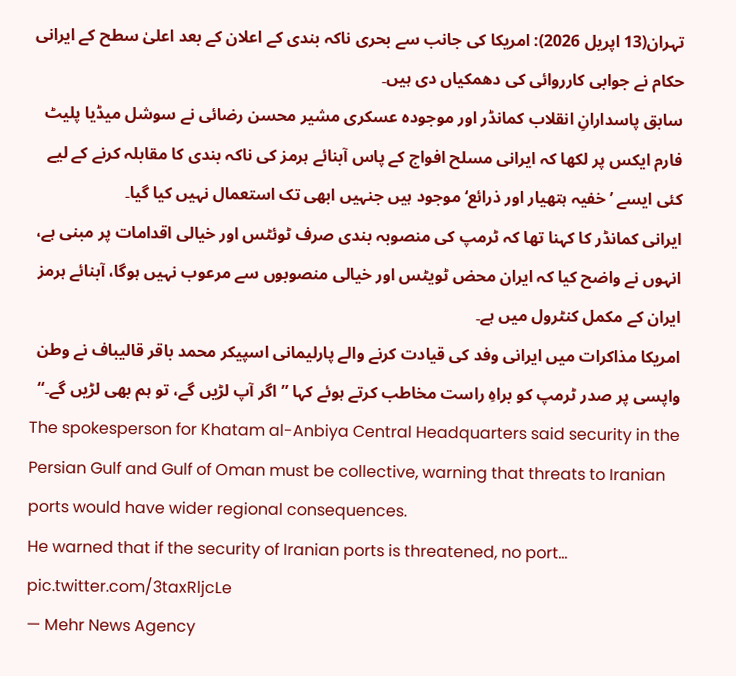تہران(13 اپریل 2026): امریکا کی جانب سے بحری ناکہ بندی کے اعلان کے بعد اعلیٰ سطح کے ایرانی حکام نے جوابی کارروائی کی دھمکیاں دی ہیں۔
سابق پاسدارانِ انقلاب کمانڈر اور موجودہ عسکری مشیر محسن رضائی نے سوشل میڈیا پلیٹ فارم ایکس پر لکھا کہ ایرانی مسلح افواج کے پاس آبنائے ہرمز کی ناکہ بندی کا مقابلہ کرنے کے لیے کئی ایسے ’خفیہ ہتھیار اور ذرائع‘ موجود ہیں جنہیں ابھی تک استعمال نہیں کیا گیا۔
ایرانی کمانڈر کا کہنا تھا کہ ٹرمپ کی منصوبہ بندی صرف ٹوئٹس اور خیالی اقدامات پر مبنی ہے، انہوں نے واضح کیا کہ ایران محض ٹویٹس اور خیالی منصوبوں سے مرعوب نہیں ہوگا، آبنائے ہرمز ایران کے مکمل کنٹرول میں ہے۔
امریکا مذاکرات میں ایرانی وفد کی قیادت کرنے والے پارلیمانی اسپیکر محمد باقر قالیباف نے وطن واپسی پر صدر ٹرمپ کو براہِ راست مخاطب کرتے ہوئے کہا ”اگر آپ لڑیں گے، تو ہم بھی لڑیں گے۔“
The spokesperson for Khatam al-Anbiya Central Headquarters said security in the Persian Gulf and Gulf of Oman must be collective, warning that threats to Iranian ports would have wider regional consequences.
He warned that if the security of Iranian ports is threatened, no port… pic.twitter.com/3taxRljcLe
— Mehr News Agency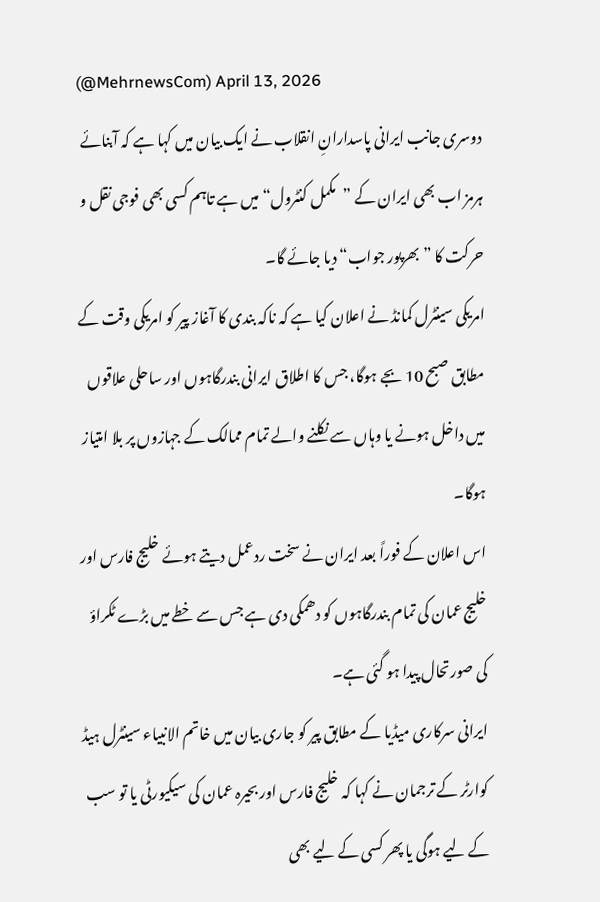(@MehrnewsCom) April 13, 2026
دوسری جانب ایرانی پاسدارانِ انقلاب نے ایک بیان میں کہا ہے کہ آبنائے ہرمز اب بھی ایران کے ”مکمل کنٹرول“ میں ہے تاہم کسی بھی فوجی نقل و حرکت کا ”بھرپور جواب“ دیا جائے گا۔
امریکی سینٹرل کمانڈ نے اعلان کیا ہے کہ ناکہ بندی کا آغاز پیر کو امریکی وقت کے مطابق صبح 10 بجے ہوگا، جس کا اطلاق ایرانی بندرگاہوں اور ساحلی علاقوں میں داخل ہونے یا وہاں سے نکلنے والے تمام ممالک کے جہازوں پر بلا امتیاز ہوگا۔
اس اعلان کے فوراً بعد ایران نے سخت ردعمل دیتے ہوئے خلیج فارس اور خلیج عمان کی تمام بندرگاہوں کو دھمکی دی ہے جس سے خطے میں بڑے ٹکراؤ کی صورتحال پیدا ہو گئی ہے۔
ایرانی سرکاری میڈیا کے مطابق پیر کو جاری بیان میں خاتم الانبیاء سینٹرل ہیڈ کوارٹر کے ترجمان نے کہا کہ خلیج فارس اور بحیرہ عمان کی سیکیورٹی یا تو سب کے لیے ہوگی یا پھر کسی کے لیے بھی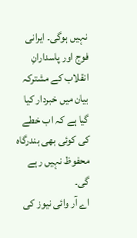نہیں ہوگی۔ ایرانی فوج اور پاسدارانِ انقلاب کے مشترکہ بیان میں خبردار کیا گیا ہے کہ اب خطے کی کوئی بھی بندرگاہ محفوظ نہیں رہے گی۔
اے آر وائی نیوز کی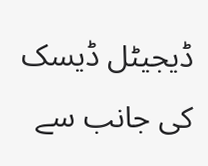ڈیجیٹل ڈیسک کی جانب سے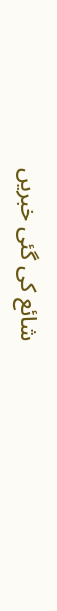شائع کی گئی خبریں